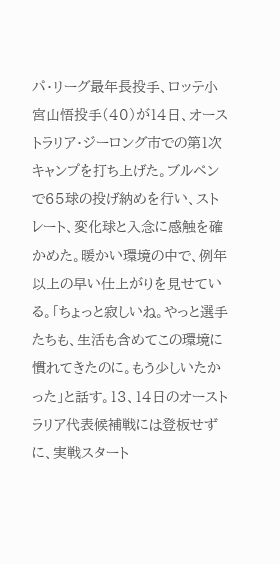パ・リーグ最年長投手、ロッテ小宮山悟投手(40)が14日、オーストラリア・ジーロング市での第1次キャンプを打ち上げた。ブルペンで65球の投げ納めを行い、ストレート、変化球と入念に感触を確かめた。暖かい環境の中で、例年以上の早い仕上がりを見せている。「ちょっと寂しいね。やっと選手たちも、生活も含めてこの環境に慣れてきたのに。もう少しいたかった」と話す。13、14日のオーストラリア代表候補戦には登板せずに、実戦スタート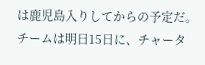は鹿児島入りしてからの予定だ。チームは明日15日に、チャータ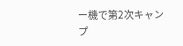ー機で第2次キャンプ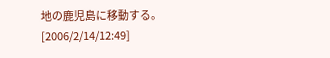地の鹿児島に移動する。
[2006/2/14/12:49]